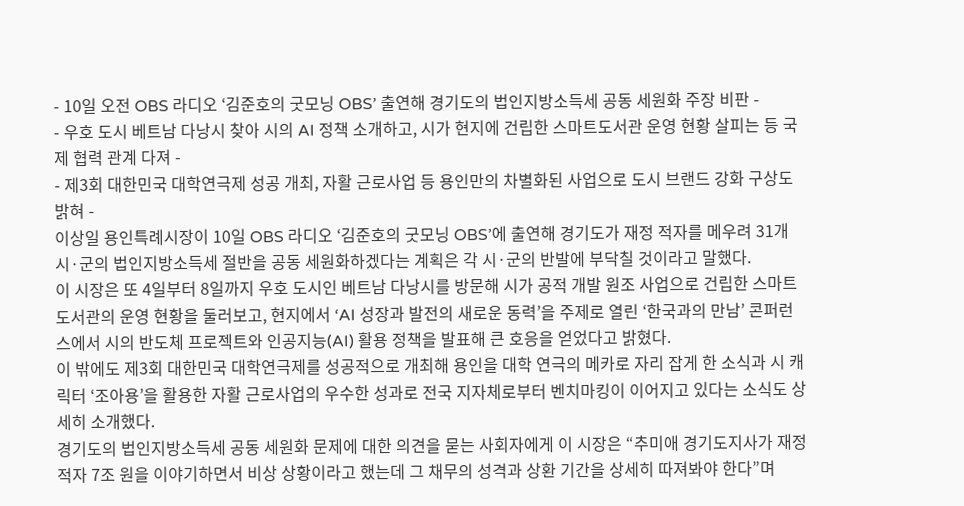- 10일 오전 OBS 라디오 ‘김준호의 굿모닝 OBS’ 출연해 경기도의 법인지방소득세 공동 세원화 주장 비판 -
- 우호 도시 베트남 다낭시 찾아 시의 AI 정책 소개하고, 시가 현지에 건립한 스마트도서관 운영 현황 살피는 등 국제 협력 관계 다져 -
- 제3회 대한민국 대학연극제 성공 개최, 자활 근로사업 등 용인만의 차별화된 사업으로 도시 브랜드 강화 구상도 밝혀 -
이상일 용인특례시장이 10일 OBS 라디오 ‘김준호의 굿모닝 OBS’에 출연해 경기도가 재정 적자를 메우려 31개 시·군의 법인지방소득세 절반을 공동 세원화하겠다는 계획은 각 시·군의 반발에 부닥칠 것이라고 말했다.
이 시장은 또 4일부터 8일까지 우호 도시인 베트남 다낭시를 방문해 시가 공적 개발 원조 사업으로 건립한 스마트 도서관의 운영 현황을 둘러보고, 현지에서 ‘AI 성장과 발전의 새로운 동력’을 주제로 열린 ‘한국과의 만남’ 콘퍼런스에서 시의 반도체 프로젝트와 인공지능(AI) 활용 정책을 발표해 큰 호응을 얻었다고 밝혔다.
이 밖에도 제3회 대한민국 대학연극제를 성공적으로 개최해 용인을 대학 연극의 메카로 자리 잡게 한 소식과 시 캐릭터 ‘조아용’을 활용한 자활 근로사업의 우수한 성과로 전국 지자체로부터 벤치마킹이 이어지고 있다는 소식도 상세히 소개했다.
경기도의 법인지방소득세 공동 세원화 문제에 대한 의견을 묻는 사회자에게 이 시장은 “추미애 경기도지사가 재정 적자 7조 원을 이야기하면서 비상 상황이라고 했는데 그 채무의 성격과 상환 기간을 상세히 따져봐야 한다”며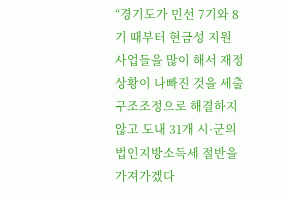“경기도가 민선 7기와 8기 때부터 현금성 지원 사업들을 많이 해서 재정 상황이 나빠진 것을 세출 구조조정으로 해결하지 않고 도내 31개 시·군의 법인지방소득세 절반을 가져가겠다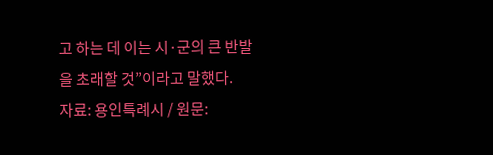고 하는 데 이는 시·군의 큰 반발을 초래할 것”이라고 말했다.
자료: 용인특례시 / 원문: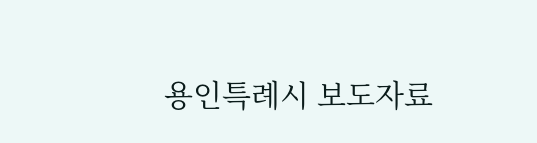용인특례시 보도자료